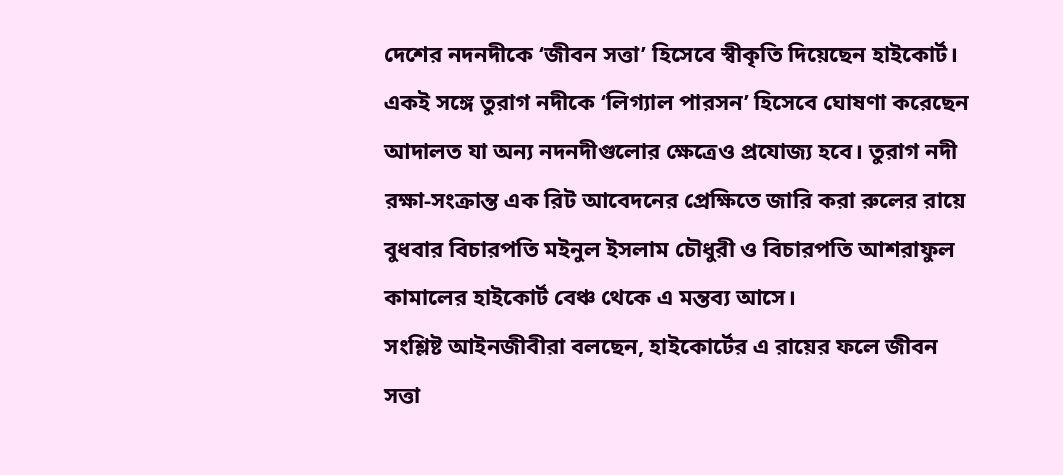দেশের নদনদীকে ‘জীবন সত্তা’ হিসেবে স্বীকৃতি দিয়েছেন হাইকোর্ট। একই সঙ্গে তুরাগ নদীকে ‘লিগ্যাল পারসন’ হিসেবে ঘোষণা করেছেন আদালত যা অন্য নদনদীগুলোর ক্ষেত্রেও প্রযোজ্য হবে। তুরাগ নদী রক্ষা-সংক্রান্ত এক রিট আবেদনের প্রেক্ষিতে জারি করা রুলের রায়ে বুধবার বিচারপতি মইনুল ইসলাম চৌধুরী ও বিচারপতি আশরাফুল কামালের হাইকোর্ট বেঞ্চ থেকে এ মন্তব্য আসে।
সংশ্লিষ্ট আইনজীবীরা বলছেন, হাইকোর্টের এ রায়ের ফলে জীবন সত্তা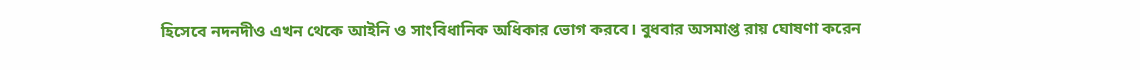হিসেবে নদনদীও এখন থেকে আইনি ও সাংবিধানিক অধিকার ভোগ করবে। বুধবার অসমাপ্ত রায় ঘোষণা করেন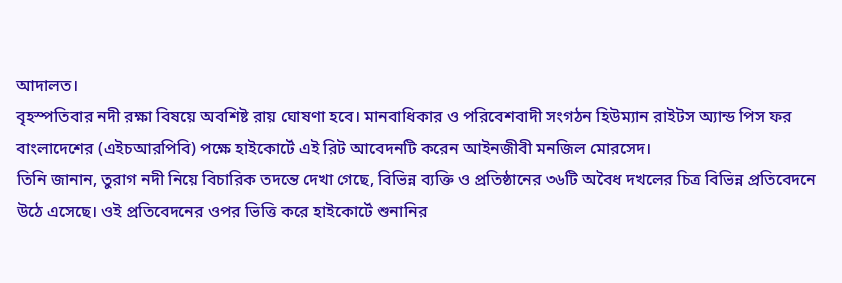আদালত।
বৃহস্পতিবার নদী রক্ষা বিষয়ে অবশিষ্ট রায় ঘোষণা হবে। মানবাধিকার ও পরিবেশবাদী সংগঠন হিউম্যান রাইটস অ্যান্ড পিস ফর বাংলাদেশের (এইচআরপিবি) পক্ষে হাইকোর্টে এই রিট আবেদনটি করেন আইনজীবী মনজিল মোরসেদ।
তিনি জানান, তুরাগ নদী নিয়ে বিচারিক তদন্তে দেখা গেছে, বিভিন্ন ব্যক্তি ও প্রতিষ্ঠানের ৩৬টি অবৈধ দখলের চিত্র বিভিন্ন প্রতিবেদনে উঠে এসেছে। ওই প্রতিবেদনের ওপর ভিত্তি করে হাইকোর্টে শুনানির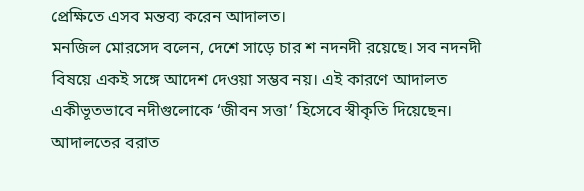প্রেক্ষিতে এসব মন্তব্য করেন আদালত।
মনজিল মোরসেদ বলেন, দেশে সাড়ে চার শ নদনদী রয়েছে। সব নদনদী বিষয়ে একই সঙ্গে আদেশ দেওয়া সম্ভব নয়। এই কারণে আদালত একীভূতভাবে নদীগুলোকে ‘জীবন সত্তা’ হিসেবে স্বীকৃতি দিয়েছেন।
আদালতের বরাত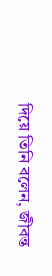দিয়ে তিনি বলেন, জীবন্ত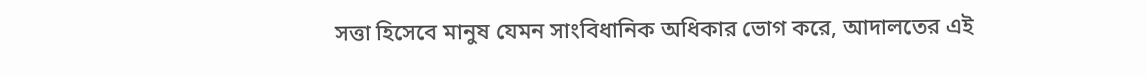সত্তা হিসেবে মানুষ যেমন সাংবিধানিক অধিকার ভোগ করে, আদালতের এই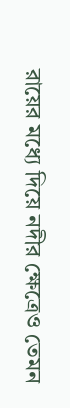রায়ের মধ্যে দিয়ে নদীর ক্ষেত্রেও তেমন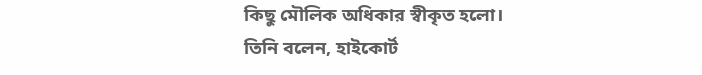কিছু মৌলিক অধিকার স্বীকৃত হলো।
তিনি বলেন, হাইকোর্ট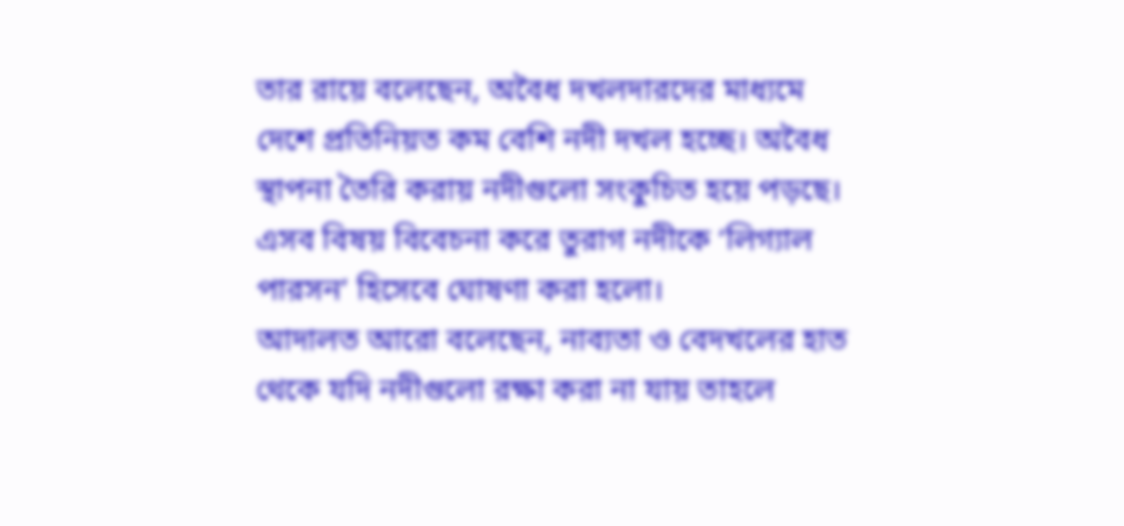তার রায়ে বলেছেন, অবৈধ দখলদারদের মাধ্যমে দেশে প্রতিনিয়ত কম বেশি নদী দখল হচ্ছে। অবৈধ স্থাপনা তৈরি করায় নদীগুলো সংকুচিত হয়ে পড়ছে। এসব বিষয় বিবেচনা করে তুরাগ নদীকে ‘লিগ্যাল পারসন’ হিসেবে ঘোষণা করা হলো।
আদালত আরো বলেছেন, নাব্যতা ও বেদখলের হাত থেকে যদি নদীগুলো রক্ষা করা না যায় তাহলে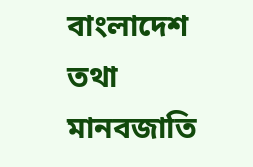বাংলাদেশ তথা মানবজাতি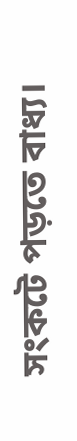সংকটে পড়তে বাধ্য।